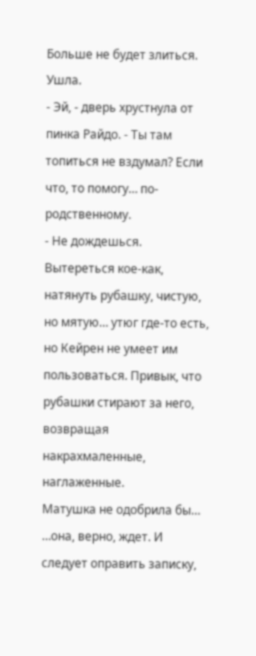Больше не будет злиться.
Ушла.
- Эй, - дверь хрустнула от пинка Райдо. - Ты там топиться не вздумал? Если что, то помогу… по-родственному.
- Не дождешься.
Вытереться кое-как, натянуть рубашку, чистую, но мятую… утюг где-то есть, но Кейрен не умеет им пользоваться. Привык, что рубашки стирают за него, возвращая накрахмаленные, наглаженные.
Матушка не одобрила бы…
…она, верно, ждет. И следует оправить записку,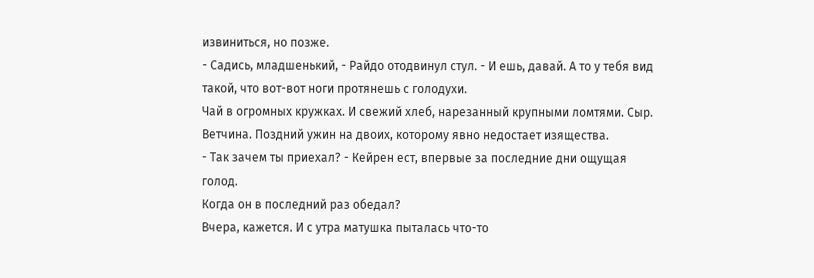извиниться, но позже.
- Садись, младшенький, - Райдо отодвинул стул. - И ешь, давай. А то у тебя вид такой, что вот-вот ноги протянешь с голодухи.
Чай в огромных кружках. И свежий хлеб, нарезанный крупными ломтями. Сыр. Ветчина. Поздний ужин на двоих, которому явно недостает изящества.
- Так зачем ты приехал? - Кейрен ест, впервые за последние дни ощущая голод.
Когда он в последний раз обедал?
Вчера, кажется. И с утра матушка пыталась что-то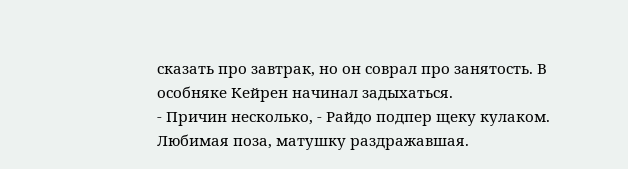сказать про завтрак, но он соврал про занятость. В особняке Кейрен начинал задыхаться.
- Причин несколько, - Райдо подпер щеку кулаком.
Любимая поза, матушку раздражавшая.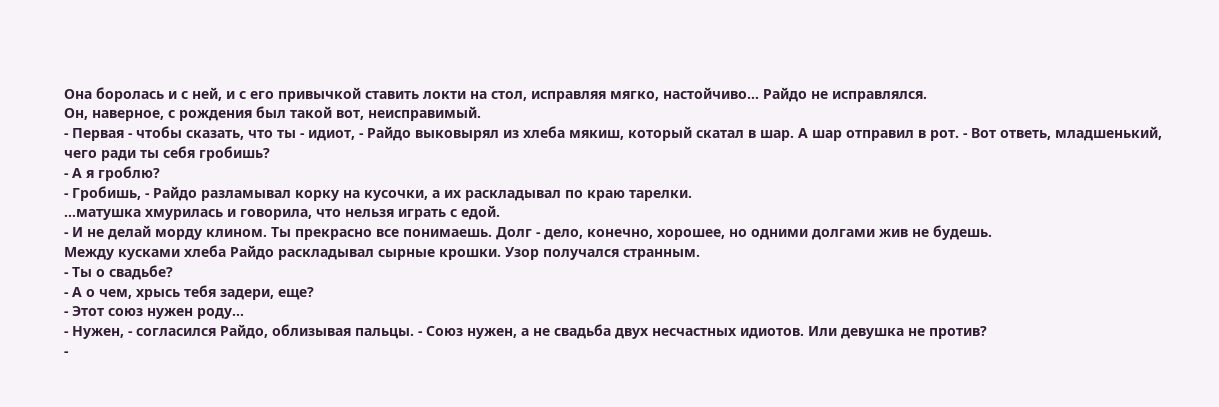Она боролась и с ней, и с его привычкой ставить локти на стол, исправляя мягко, настойчиво… Райдо не исправлялся.
Он, наверное, с рождения был такой вот, неисправимый.
- Первая - чтобы сказать, что ты - идиот, - Райдо выковырял из хлеба мякиш, который скатал в шар. А шар отправил в рот. - Вот ответь, младшенький, чего ради ты себя гробишь?
- А я гроблю?
- Гробишь, - Райдо разламывал корку на кусочки, а их раскладывал по краю тарелки.
…матушка хмурилась и говорила, что нельзя играть с едой.
- И не делай морду клином. Ты прекрасно все понимаешь. Долг - дело, конечно, хорошее, но одними долгами жив не будешь.
Между кусками хлеба Райдо раскладывал сырные крошки. Узор получался странным.
- Ты о свадьбе?
- А о чем, хрысь тебя задери, еще?
- Этот союз нужен роду…
- Нужен, - согласился Райдо, облизывая пальцы. - Союз нужен, а не свадьба двух несчастных идиотов. Или девушка не против?
-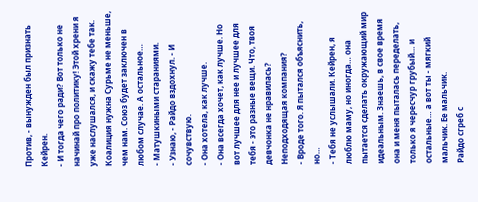Против, - вынужден был признать Кейрен.
- И тогда чего ради? Вот только не начинай про политику! Этой хрени я уже наслушался, и скажу тебе так. Коалиция нужна Сурьме не меньше, чем нам. Союз будет заключен в любом случае. А остальное…
- Матушкиными стараниями.
- Узнаю, - Райдо вздохнул. - И сочувствую.
- Она хотела, как лучше.
- Она всегда хочет, как лучше. Но вот лучшее для нее и лучшее для тебя - это разные вещи. Что, твоя девчонка не нравилась? Неподходящая компания?
- Вроде того. Я пытался объяснить, но…
- Тебя не услышали. Кейрен, я люблю маму, но иногда… она пытается сделать окружающий мир идеальным. Знаешь, в свое время она и меня пыталась переделать, только я чересчур грубый… и остальные… а вот ты - мягкий мальчик. Ее мальчик.
Райдо сгреб с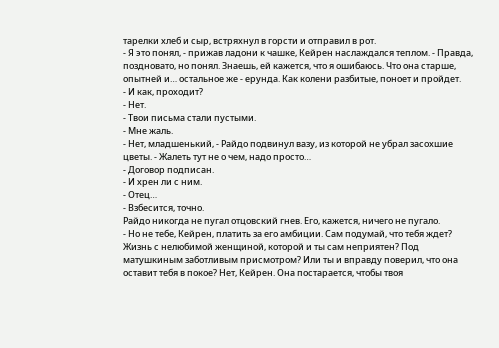тарелки хлеб и сыр, встряхнул в горсти и отправил в рот.
- Я это понял, - прижав ладони к чашке, Кейрен наслаждался теплом. - Правда, поздновато, но понял. Знаешь, ей кажется, что я ошибаюсь. Что она старше, опытней и… остальное же - ерунда. Как колени разбитые, поноет и пройдет.
- И как, проходит?
- Нет.
- Твои письма стали пустыми.
- Мне жаль.
- Нет, младшенький, - Райдо подвинул вазу, из которой не убрал засохшие цветы. - Жалеть тут не о чем, надо просто…
- Договор подписан.
- И хрен ли с ним.
- Отец…
- Взбесится, точно.
Райдо никогда не пугал отцовский гнев. Его, кажется, ничего не пугало.
- Но не тебе, Кейрен, платить за его амбиции. Сам подумай, что тебя ждет? Жизнь с нелюбимой женщиной, которой и ты сам неприятен? Под матушкиным заботливым присмотром? Или ты и вправду поверил, что она оставит тебя в покое? Нет, Кейрен. Она постарается, чтобы твоя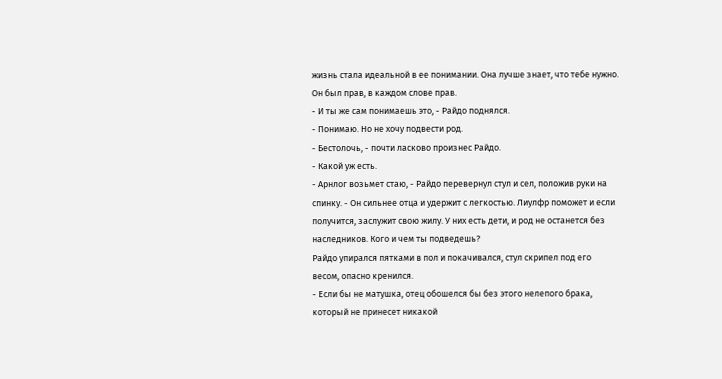жизнь стала идеальной в ее понимании. Она лучше знает, что тебе нужно.
Он был прав, в каждом слове прав.
- И ты же сам понимаешь это, - Райдо поднялся.
- Понимаю. Но не хочу подвести род.
- Бестолочь, - почти ласково произнес Райдо.
- Какой уж есть.
- Арнлог возьмет стаю, - Райдо перевернул стул и сел, положив руки на спинку. - Он сильнее отца и удержит с легкостью. Лиулфр поможет и если получится, заслужит свою жилу. У них есть дети, и род не останется без наследников. Кого и чем ты подведешь?
Райдо упирался пятками в пол и покачивался, стул скрипел под его весом, опасно кренился.
- Если бы не матушка, отец обошелся бы без этого нелепого брака, который не принесет никакой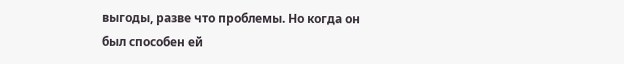выгоды, разве что проблемы. Но когда он был способен ей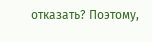отказать? Поэтому,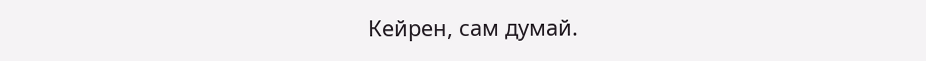Кейрен, сам думай.